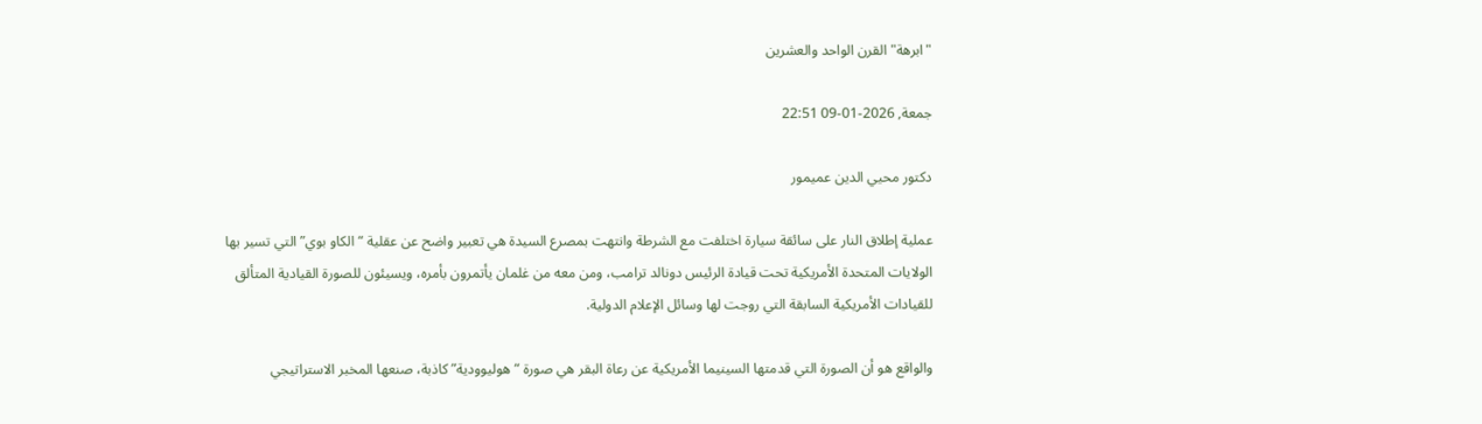"ابرهة" القرن الواحد والعشرين

جمعة, 2026-01-09 22:51

دكتور محيي الدين عميمور

عملية إطلاق النار على سائقة سيارة اختلفت مع الشرطة وانتهت بمصرع السيدة هي تعبير واضح عن عقلية “الكاو بوي” التي تسير بها الولايات المتحدة الأمريكية تحت قيادة الرئيس دونالد ترامب، ومن معه من غلمان يأتمرون بأمره، ويسيئون للصورة القيادية المتألق للقيادات الأمريكية السابقة التي روجت لها وسائل الإعلام الدولية.

والواقع هو أن الصورة التي قدمتها السينيما الأمريكية عن رعاة البقر هي صورة “هوليوودية” كاذبة، صنعها المخبر الاستراتيجي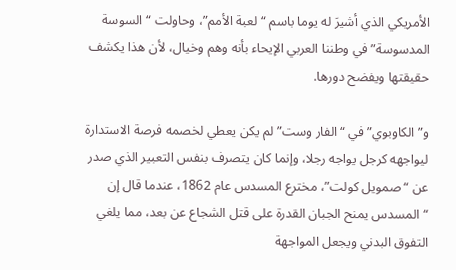الأمريكي الذي أشيرَ له يوما باسم “لعبة الأمم”، وحاولت “السوسة المدسوسة” في وطننا العربي الإيحاء بأنه وهم وخيال، لأن هذا يكشف حقيقتها ويفضح دورها.

و”الكاوبوي” في “الفار وست” لم يكن يعطي لخصمه فرصة الاستدارة ليواجهه كرجل يواجه رجلا، وإنما كان يتصرف بنفس التعبير الذي صدر عن “صمويل كولت”، مخترع المسدس عام 1862، عندما قال إن “المسدس يمنح الجبان القدرة على قتل الشجاع عن بعد، مما يلغي التفوق البدني ويجعل المواجهة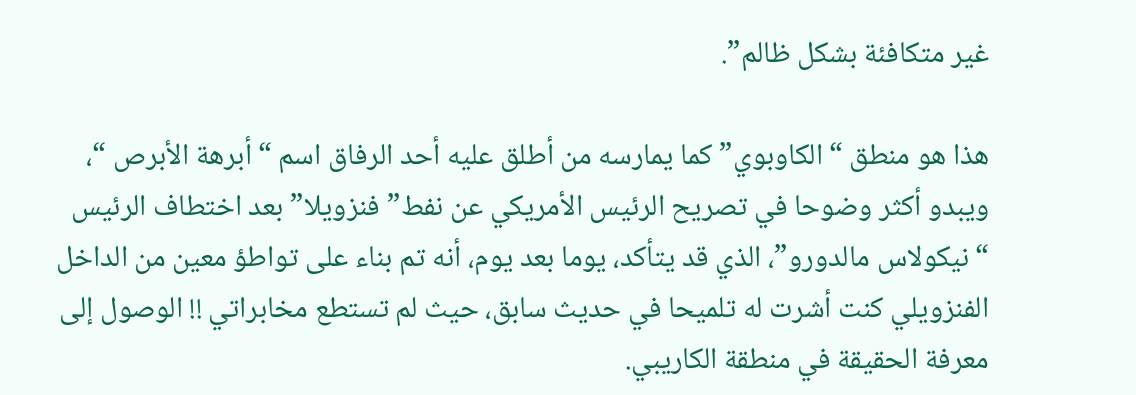غير متكافئة بشكل ظالم”.

هذا هو منطق “الكاوبوي” كما يمارسه من أطلق عليه أحد الرفاق اسم “أبرهة الأبرص “، ويبدو أكثر وضوحا في تصريح الرئيس الأمريكي عن نفط” فنزويلا” بعد اختطاف الرئيس “نيكولاس مالدورو”، الذي قد يتأكد، يوما بعد يوم، أنه تم بناء على تواطؤ معين من الداخل الفنزويلي كنت أشرت له تلميحا في حديث سابق، حيث لم تستطع مخابراتي !! الوصول إلى معرفة الحقيقة في منطقة الكاريبي.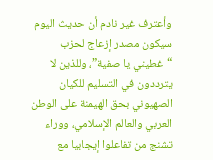وأعترف غير نادم أن حديث اليوم سيكون مصدر إزعاج لحزب “غطيني يا صفية”، وللذين لا يترددون في التسليم للكيان الصهيوني بحق الهيمنة على الوطن العربي والعالم الإسلامي، ووراء تشنج من تفاعلوا إيجابيا مع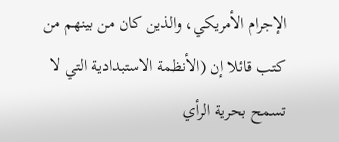الإجرام الأمريكي، والذين كان من بينهم من كتب قائلا إن (الأنظمة الاستبدادية التي لا تسمح بحرية الرأي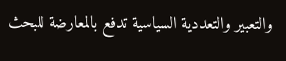والتعبير والتعددية السياسية تدفع بالمعارضة للبحث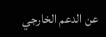عن الدعم الخارجي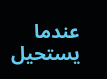عندما يستحيل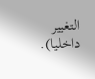التغيير داخليا).